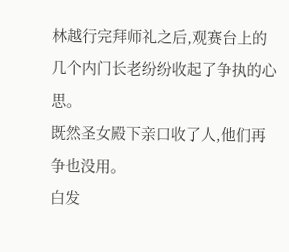林越行完拜师礼之后,观赛台上的几个内门长老纷纷收起了争执的心思。
既然圣女殿下亲口收了人,他们再争也没用。
白发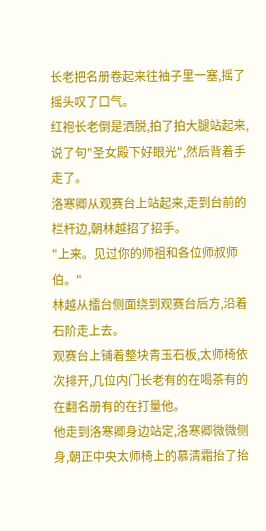长老把名册卷起来往袖子里一塞,摇了摇头叹了口气。
红袍长老倒是洒脱,拍了拍大腿站起来,说了句"圣女殿下好眼光",然后背着手走了。
洛寒卿从观赛台上站起来,走到台前的栏杆边,朝林越招了招手。
"上来。见过你的师祖和各位师叔师伯。"
林越从擂台侧面绕到观赛台后方,沿着石阶走上去。
观赛台上铺着整块青玉石板,太师椅依次排开,几位内门长老有的在喝茶有的在翻名册有的在打量他。
他走到洛寒卿身边站定,洛寒卿微微侧身,朝正中央太师椅上的慕清霜抬了抬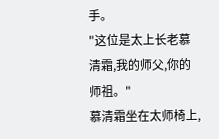手。
"这位是太上长老慕清霜,我的师父,你的师祖。"
慕清霜坐在太师椅上,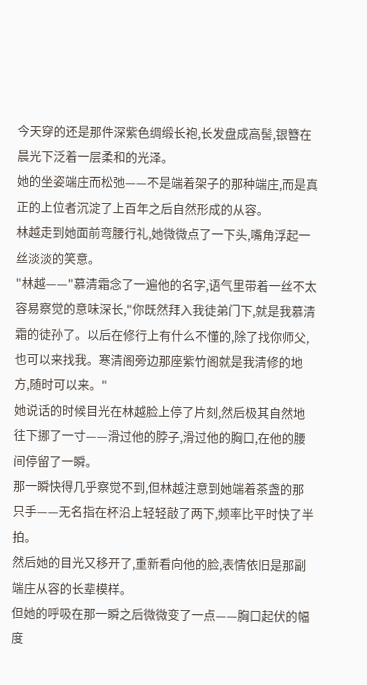今天穿的还是那件深紫色绸缎长袍,长发盘成高髻,银簪在晨光下泛着一层柔和的光泽。
她的坐姿端庄而松弛——不是端着架子的那种端庄,而是真正的上位者沉淀了上百年之后自然形成的从容。
林越走到她面前弯腰行礼,她微微点了一下头,嘴角浮起一丝淡淡的笑意。
"林越——"慕清霜念了一遍他的名字,语气里带着一丝不太容易察觉的意味深长,"你既然拜入我徒弟门下,就是我慕清霜的徒孙了。以后在修行上有什么不懂的,除了找你师父,也可以来找我。寒清阁旁边那座紫竹阁就是我清修的地方,随时可以来。"
她说话的时候目光在林越脸上停了片刻,然后极其自然地往下挪了一寸——滑过他的脖子,滑过他的胸口,在他的腰间停留了一瞬。
那一瞬快得几乎察觉不到,但林越注意到她端着茶盏的那只手——无名指在杯沿上轻轻敲了两下,频率比平时快了半拍。
然后她的目光又移开了,重新看向他的脸,表情依旧是那副端庄从容的长辈模样。
但她的呼吸在那一瞬之后微微变了一点——胸口起伏的幅度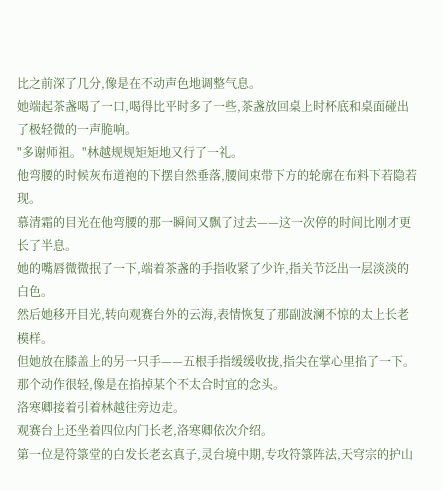比之前深了几分,像是在不动声色地调整气息。
她端起茶盏喝了一口,喝得比平时多了一些,茶盏放回桌上时杯底和桌面碰出了极轻微的一声脆响。
"多谢师祖。"林越规规矩矩地又行了一礼。
他弯腰的时候灰布道袍的下摆自然垂落,腰间束带下方的轮廓在布料下若隐若现。
慕清霜的目光在他弯腰的那一瞬间又飘了过去——这一次停的时间比刚才更长了半息。
她的嘴唇微微抿了一下,端着茶盏的手指收紧了少许,指关节泛出一层淡淡的白色。
然后她移开目光,转向观赛台外的云海,表情恢复了那副波澜不惊的太上长老模样。
但她放在膝盖上的另一只手——五根手指缓缓收拢,指尖在掌心里掐了一下。
那个动作很轻,像是在掐掉某个不太合时宜的念头。
洛寒卿接着引着林越往旁边走。
观赛台上还坐着四位内门长老,洛寒卿依次介绍。
第一位是符箓堂的白发长老玄真子,灵台境中期,专攻符箓阵法,天穹宗的护山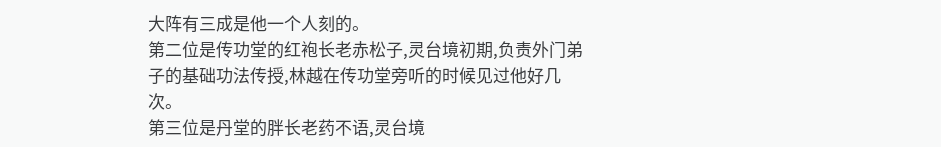大阵有三成是他一个人刻的。
第二位是传功堂的红袍长老赤松子,灵台境初期,负责外门弟子的基础功法传授,林越在传功堂旁听的时候见过他好几次。
第三位是丹堂的胖长老药不语,灵台境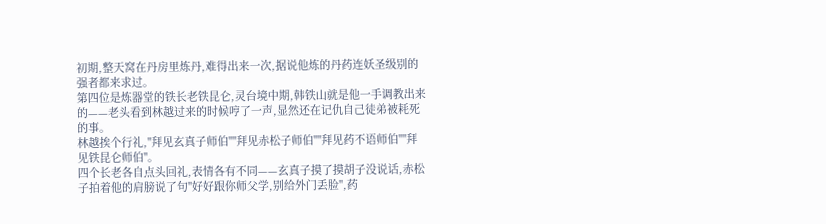初期,整天窝在丹房里炼丹,难得出来一次,据说他炼的丹药连妖圣级别的强者都来求过。
第四位是炼器堂的铁长老铁昆仑,灵台境中期,韩铁山就是他一手调教出来的——老头看到林越过来的时候哼了一声,显然还在记仇自己徒弟被耗死的事。
林越挨个行礼,"拜见玄真子师伯""拜见赤松子师伯""拜见药不语师伯""拜见铁昆仑师伯"。
四个长老各自点头回礼,表情各有不同——玄真子摸了摸胡子没说话,赤松子拍着他的肩膀说了句"好好跟你师父学,别给外门丢脸",药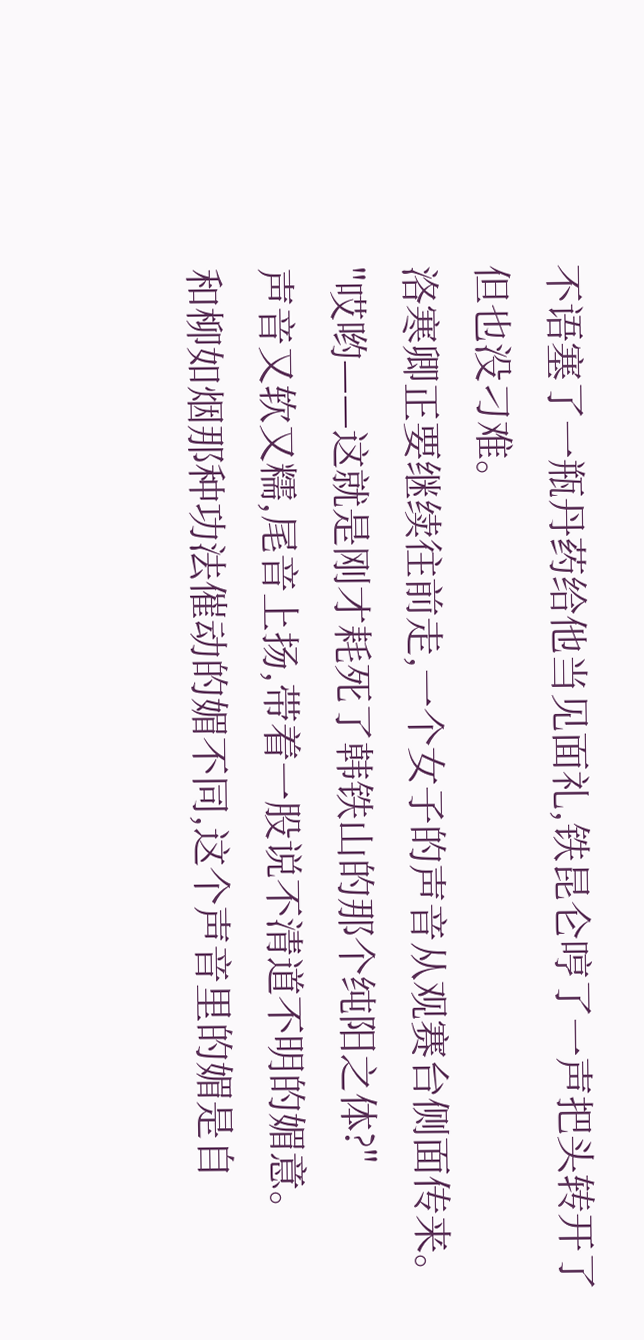不语塞了一瓶丹药给他当见面礼,铁昆仑哼了一声把头转开了但也没刁难。
洛寒卿正要继续往前走,一个女子的声音从观赛台侧面传来。
"哎哟——这就是刚才耗死了韩铁山的那个纯阳之体?"
声音又软又糯,尾音上扬,带着一股说不清道不明的媚意。
和柳如烟那种功法催动的媚不同,这个声音里的媚是自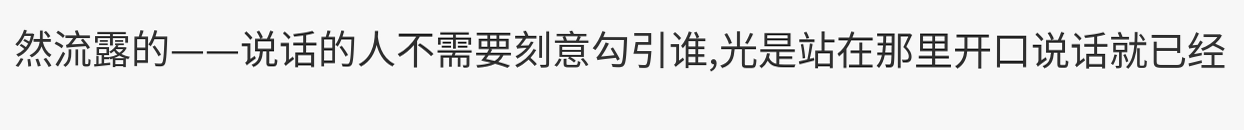然流露的——说话的人不需要刻意勾引谁,光是站在那里开口说话就已经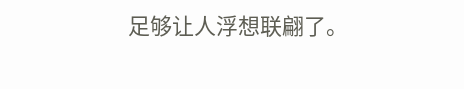足够让人浮想联翩了。